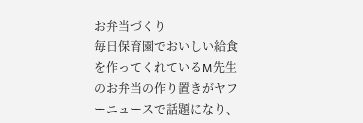お弁当づくり
毎日保育園でおいしい給食を作ってくれているM先生のお弁当の作り置きがヤフーニュースで話題になり、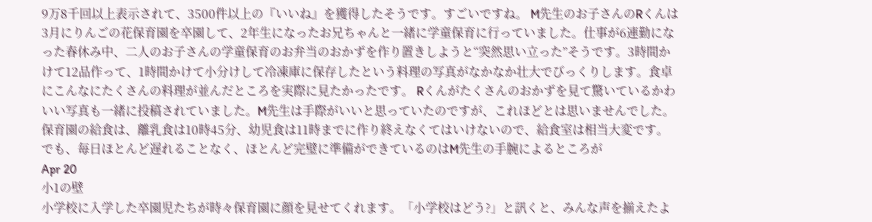9万8千回以上表示されて、3500件以上の『いいね』を獲得したそうです。すごいですね。 M先生のお子さんのRくんは3月にりんごの花保育園を卒園して、2年生になったお兄ちゃんと一緒に学童保育に行っていました。仕事が6連勤になった春休み中、二人のお子さんの学童保育のお弁当のおかずを作り置きしようと“突然思い立った”そうです。3時間かけて12品作って、1時間かけて小分けして冷凍庫に保存したという料理の写真がなかなか壮大でびっくりします。食卓にこんなにたくさんの料理が並んだところを実際に見たかったです。 Rくんがたくさんのおかずを見て驚いているかわいい写真も一緒に投稿されていました。M先生は手際がいいと思っていたのですが、これほどとは思いませんでした。保育園の給食は、離乳食は10時45分、幼児食は11時までに作り終えなくてはいけないので、給食室は相当大変です。 でも、毎日ほとんど遅れることなく、ほとんど完璧に準備ができているのはM先生の手腕によるところが
Apr 20
小1の壁
小学校に入学した卒園児たちが時々保育園に顔を見せてくれます。「小学校はどう?」と訊くと、みんな声を揃えたよ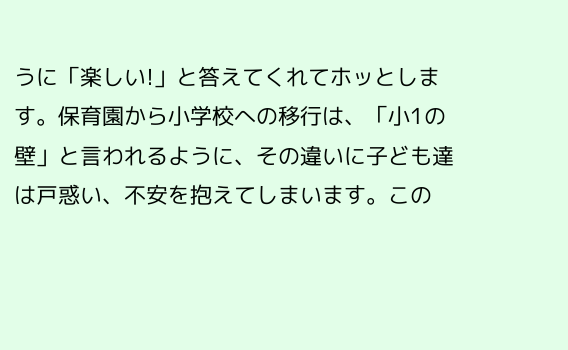うに「楽しい!」と答えてくれてホッとします。保育園から小学校への移行は、「小1の壁」と言われるように、その違いに子ども達は戸惑い、不安を抱えてしまいます。この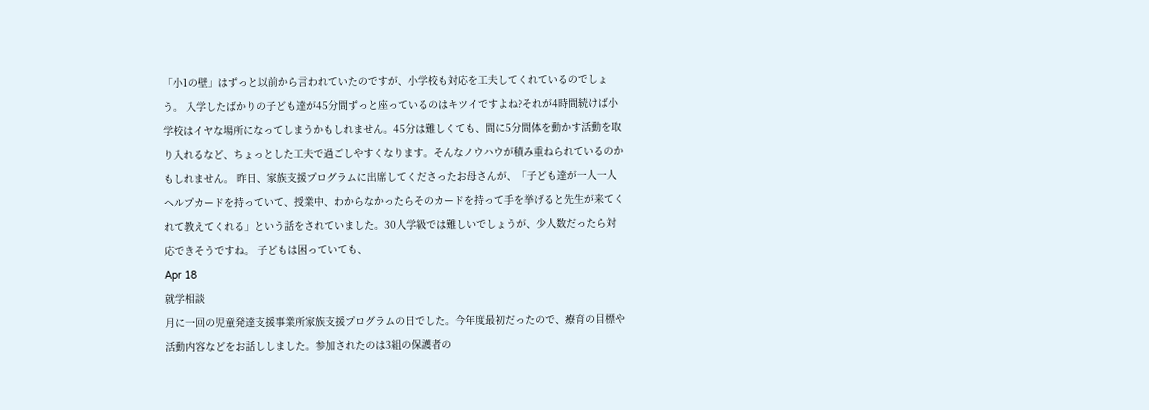「小1の壁」はずっと以前から言われていたのですが、小学校も対応を工夫してくれているのでしょう。 入学したばかりの子ども達が45分間ずっと座っているのはキツイですよね?それが4時間続けば小学校はイヤな場所になってしまうかもしれません。45分は難しくても、間に5分間体を動かす活動を取り入れるなど、ちょっとした工夫で過ごしやすくなります。そんなノウハウが積み重ねられているのかもしれません。 昨日、家族支援プログラムに出席してくださったお母さんが、「子ども達が一人一人ヘルプカードを持っていて、授業中、わからなかったらそのカードを持って手を挙げると先生が来てくれて教えてくれる」という話をされていました。30人学級では難しいでしょうが、少人数だったら対応できそうですね。 子どもは困っていても、
Apr 18
就学相談
月に一回の児童発達支援事業所家族支援プログラムの日でした。今年度最初だったので、療育の目標や活動内容などをお話ししました。参加されたのは3組の保護者の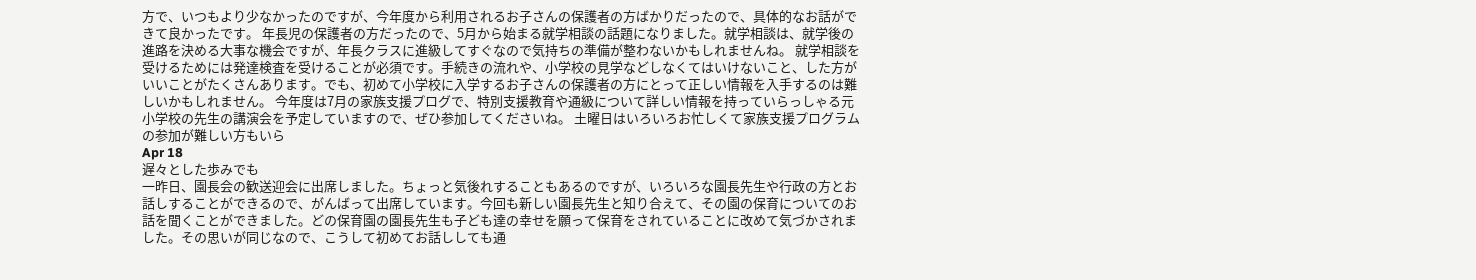方で、いつもより少なかったのですが、今年度から利用されるお子さんの保護者の方ばかりだったので、具体的なお話ができて良かったです。 年長児の保護者の方だったので、5月から始まる就学相談の話題になりました。就学相談は、就学後の進路を決める大事な機会ですが、年長クラスに進級してすぐなので気持ちの準備が整わないかもしれませんね。 就学相談を受けるためには発達検査を受けることが必須です。手続きの流れや、小学校の見学などしなくてはいけないこと、した方がいいことがたくさんあります。でも、初めて小学校に入学するお子さんの保護者の方にとって正しい情報を入手するのは難しいかもしれません。 今年度は7月の家族支援プログで、特別支援教育や通級について詳しい情報を持っていらっしゃる元小学校の先生の講演会を予定していますので、ぜひ参加してくださいね。 土曜日はいろいろお忙しくて家族支援プログラムの参加が難しい方もいら
Apr 18
遅々とした歩みでも
一昨日、園長会の歓送迎会に出席しました。ちょっと気後れすることもあるのですが、いろいろな園長先生や行政の方とお話しすることができるので、がんばって出席しています。今回も新しい園長先生と知り合えて、その園の保育についてのお話を聞くことができました。どの保育園の園長先生も子ども達の幸せを願って保育をされていることに改めて気づかされました。その思いが同じなので、こうして初めてお話ししても通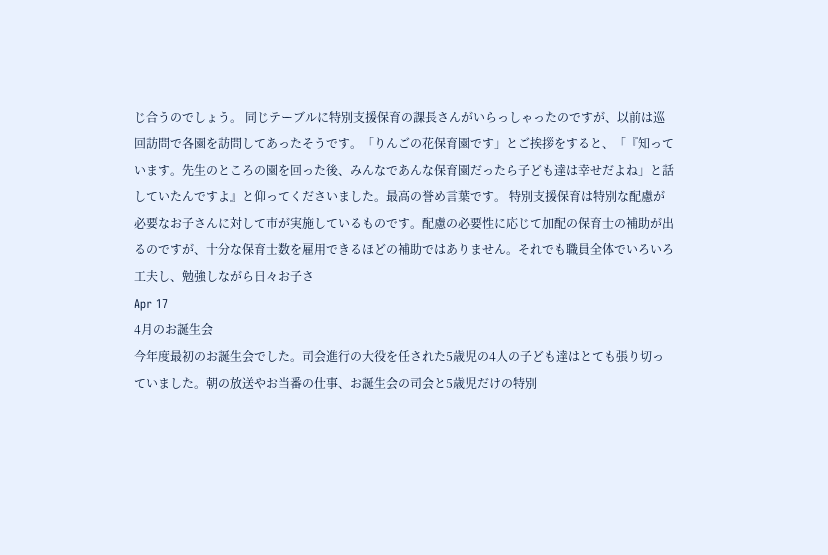じ合うのでしょう。 同じテーブルに特別支援保育の課長さんがいらっしゃったのですが、以前は巡回訪問で各園を訪問してあったそうです。「りんごの花保育園です」とご挨拶をすると、「『知っています。先生のところの園を回った後、みんなであんな保育園だったら子ども達は幸せだよね」と話していたんですよ』と仰ってくださいました。最高の誉め言葉です。 特別支援保育は特別な配慮が必要なお子さんに対して市が実施しているものです。配慮の必要性に応じて加配の保育士の補助が出るのですが、十分な保育士数を雇用できるほどの補助ではありません。それでも職員全体でいろいろ工夫し、勉強しながら日々お子さ
Apr 17
4月のお誕生会
今年度最初のお誕生会でした。司会進行の大役を任された5歳児の4人の子ども達はとても張り切っていました。朝の放送やお当番の仕事、お誕生会の司会と5歳児だけの特別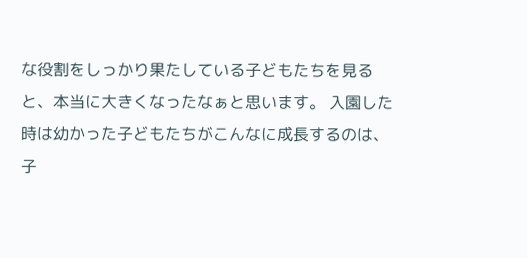な役割をしっかり果たしている子どもたちを見ると、本当に大きくなったなぁと思います。 入園した時は幼かった子どもたちがこんなに成長するのは、子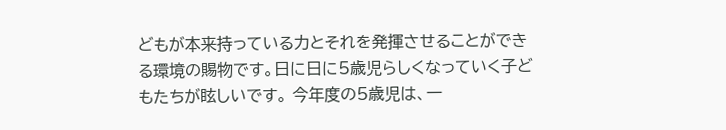どもが本来持っている力とそれを発揮させることができる環境の賜物です。日に日に5歳児らしくなっていく子どもたちが眩しいです。 今年度の5歳児は、一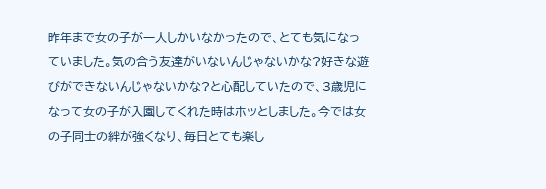昨年まで女の子が一人しかいなかったので、とても気になっていました。気の合う友達がいないんじゃないかな?好きな遊びができないんじゃないかな?と心配していたので、3歳児になって女の子が入園してくれた時はホッとしました。今では女の子同士の絆が強くなり、毎日とても楽し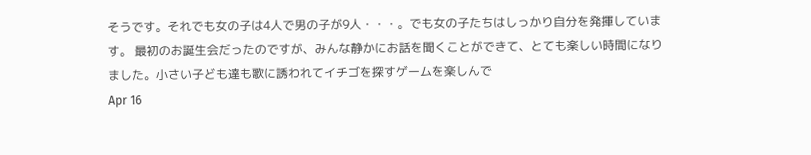そうです。それでも女の子は4人で男の子が9人・・・。でも女の子たちはしっかり自分を発揮しています。 最初のお誕生会だったのですが、みんな静かにお話を聞くことができて、とても楽しい時間になりました。小さい子ども達も歌に誘われてイチゴを探すゲームを楽しんで
Apr 16